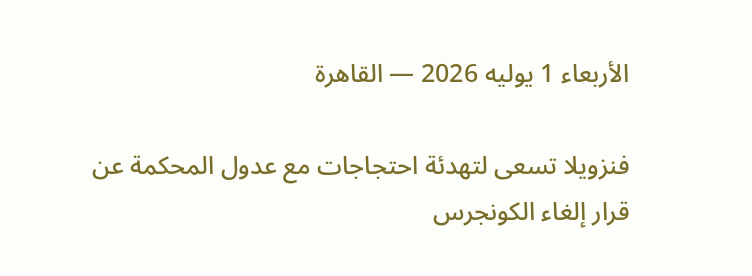الأربعاء 1 يوليه 2026 — القاهرة

فنزويلا تسعى لتهدئة احتجاجات مع عدول المحكمة عن قرار إلغاء الكونجرس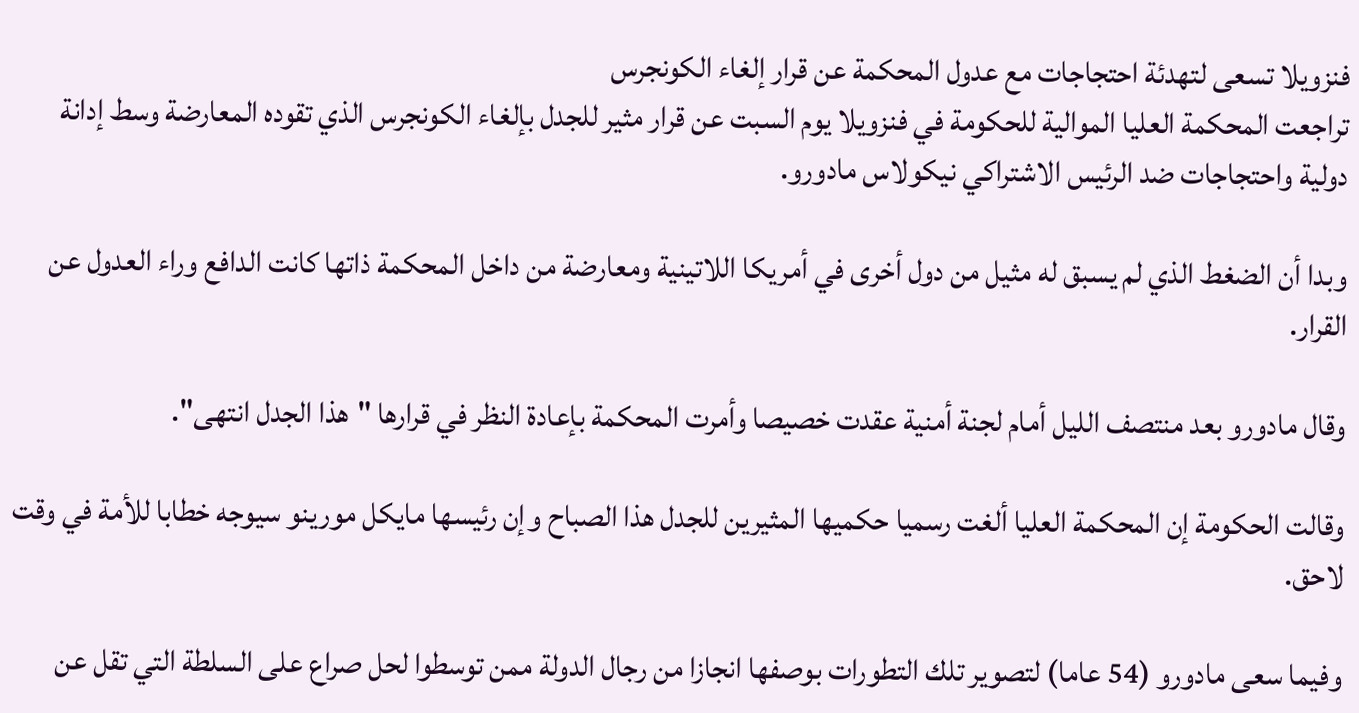فنزويلا تسعى لتهدئة احتجاجات مع عدول المحكمة عن قرار إلغاء الكونجرس
تراجعت المحكمة العليا الموالية للحكومة في فنزويلا يوم السبت عن قرار مثير للجدل بإلغاء الكونجرس الذي تقوده المعارضة وسط إدانة دولية واحتجاجات ضد الرئيس الاشتراكي نيكولاس مادورو.

وبدا أن الضغط الذي لم يسبق له مثيل من دول أخرى في أمريكا اللاتينية ومعارضة من داخل المحكمة ذاتها كانت الدافع وراء العدول عن القرار.

وقال مادورو بعد منتصف الليل أمام لجنة أمنية عقدت خصيصا وأمرت المحكمة بإعادة النظر في قرارها "هذا الجدل انتهى".

وقالت الحكومة إن المحكمة العليا ألغت رسميا حكميها المثيرين للجدل هذا الصباح وإن رئيسها مايكل مورينو سيوجه خطابا للأمة في وقت لاحق.

وفيما سعى مادورو (54 عاما) لتصوير تلك التطورات بوصفها انجازا من رجال الدولة ممن توسطوا لحل صراع على السلطة التي تقل عن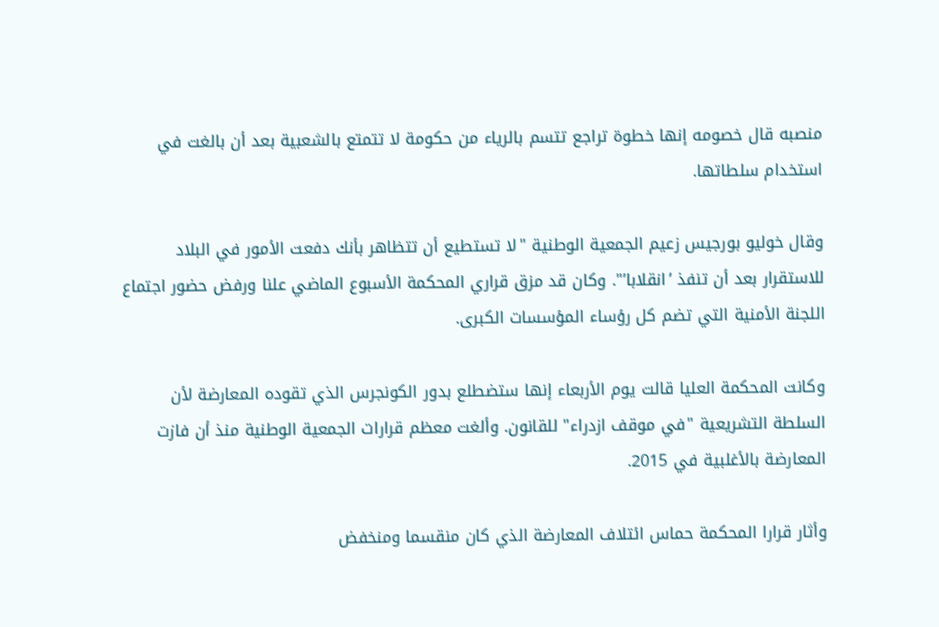منصبه قال خصومه إنها خطوة تراجع تتسم بالرياء من حكومة لا تتمتع بالشعبية بعد أن بالغت في استخدام سلطاتها.

وقال خوليو بورجيس زعيم الجمعية الوطنية "لا تستطيع أن تتظاهر بأنك دفعت الأمور في البلاد للاستقرار بعد أن تنفذ ’انقلابا’". وكان قد مزق قراري المحكمة الأسبوع الماضي علنا ورفض حضور اجتماع اللجنة الأمنية التي تضم كل رؤساء المؤسسات الكبرى.

وكانت المحكمة العليا قالت يوم الأربعاء إنها ستضطلع بدور الكونجرس الذي تقوده المعارضة لأن السلطة التشريعية "في موقف ازدراء" للقانون. وألغت معظم قرارات الجمعية الوطنية منذ أن فازت المعارضة بالأغلبية في 2015.

وأثار قرارا المحكمة حماس ائتلاف المعارضة الذي كان منقسما ومنخفض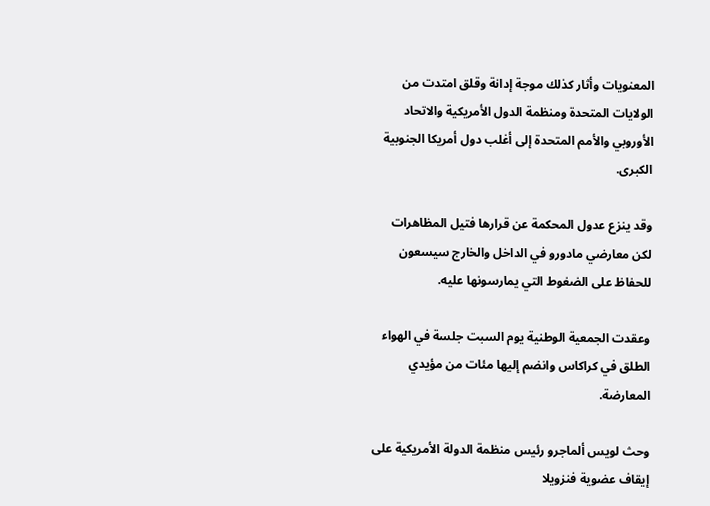المعنويات وأثار كذلك موجة إدانة وقلق امتدت من الولايات المتحدة ومنظمة الدول الأمريكية والاتحاد الأوروبي والأمم المتحدة إلى أغلب دول أمريكا الجنوبية الكبرى.

وقد ينزع عدول المحكمة عن قرارها فتيل المظاهرات لكن معارضي مادورو في الداخل والخارج سيسعون للحفاظ على الضغوط التي يمارسونها عليه.

وعقدت الجمعية الوطنية يوم السبت جلسة في الهواء الطلق في كراكاس وانضم إليها مئات من مؤيدي المعارضة.

وحث لويس ألماجرو رئيس منظمة الدولة الأمريكية على إيقاف عضوية فنزويلا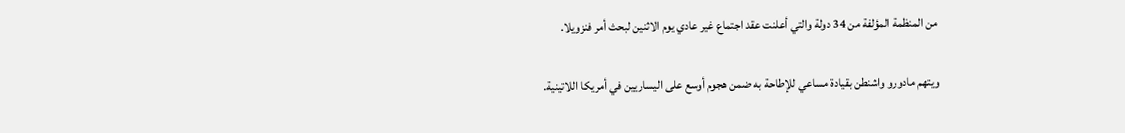من المنظمة المؤلفة من 34 دولة والتي أعلنت عقد اجتماع غير عادي يوم الاثنين لبحث أمر فنزويلا.

ويتهم مادورو واشنطن بقيادة مساعي للإطاحة به ضمن هجوم أوسع على اليساريين في أمريكا اللاتينية.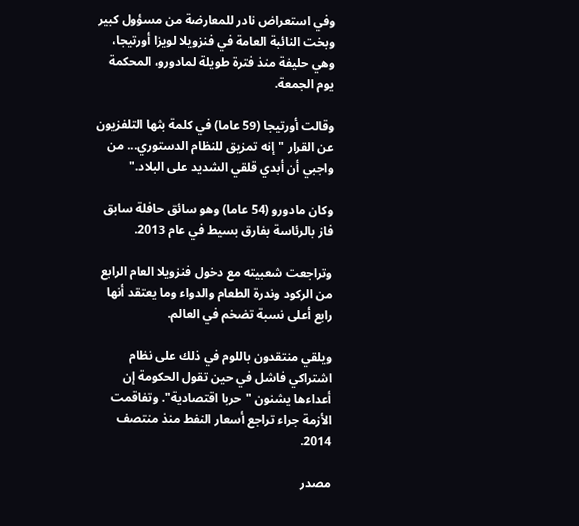وفي استعراض نادر للمعارضة من مسؤول كبير وبخت النائبة العامة في فنزويلا لويزا أورتيجا، وهي حليفة منذ فترة طويلة لمادورو، المحكمة يوم الجمعة.

وقالت أورتيجا (59 عاما) في كلمة بثها التلفزيون عن القرار "إنه تمزيق للنظام الدستوري... من واجبي أن أبدي قلقي الشديد على البلاد."

وكان مادورو (54 عاما) وهو سائق حافلة سابق فاز بالرئاسة بفارق بسيط في عام 2013.

وتراجعت شعبيته مع دخول فنزويلا العام الرابع من الركود وندرة الطعام والدواء وما يعتقد أنها رابع أعلى نسبة تضخم في العالم.

ويلقي منتقدون باللوم في ذلك على نظام اشتراكي فاشل في حين تقول الحكومة إن أعداءها يشنون "حربا اقتصادية". وتفاقمت الأزمة جراء تراجع أسعار النفط منذ منتصف 2014.

مصدر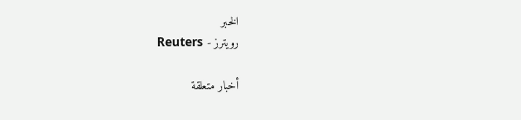الخبر
رويترز - Reuters

أخبار متعلقة